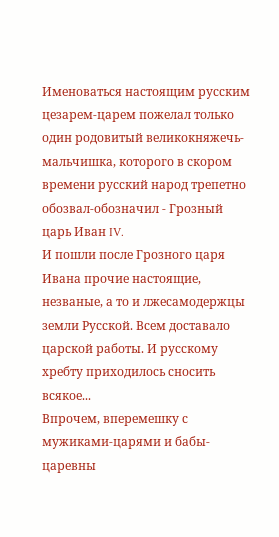Именоваться настоящим русским цезарем-царем пожелал только один родовитый великокняжечь-мальчишка, которого в скором времени русский народ трепетно обозвал-обозначил - Грозный царь Иван IV.
И пошли после Грозного царя Ивана прочие настоящие, незваные, а то и лжесамодержцы земли Русской. Всем доставало царской работы. И русскому хребту приходилось сносить всякое...
Впрочем, вперемешку с мужиками-царями и бабы-царевны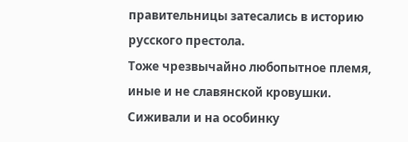правительницы затесались в историю русского престола.
Тоже чрезвычайно любопытное племя, иные и не славянской кровушки. Сиживали и на особинку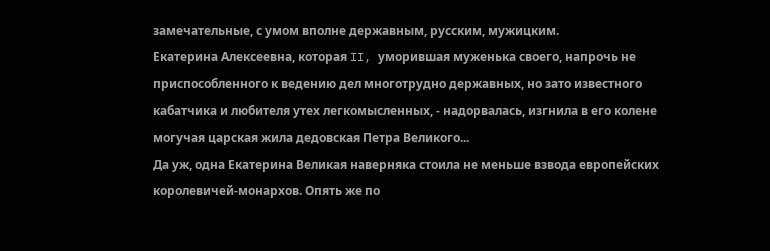замечательные, с умом вполне державным, русским, мужицким.
Екатерина Алексеевна, которая II, уморившая муженька своего, напрочь не приспособленного к ведению дел многотрудно державных, но зато известного кабатчика и любителя утех легкомысленных, - надорвалась, изгнила в его колене могучая царская жила дедовская Петра Великого...
Да уж, одна Екатерина Великая наверняка стоила не меньше взвода европейских королевичей-монархов. Опять же по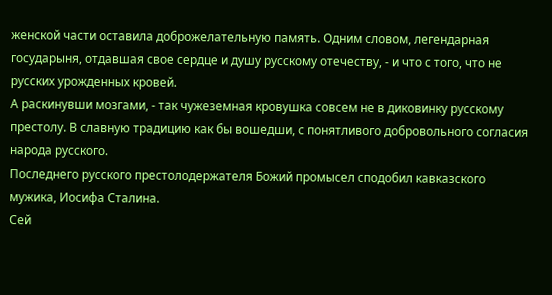женской части оставила доброжелательную память. Одним словом, легендарная государыня, отдавшая свое сердце и душу русскому отечеству, - и что с того, что не русских урожденных кровей.
А раскинувши мозгами, - так чужеземная кровушка совсем не в диковинку русскому престолу. В славную традицию как бы вошедши, с понятливого добровольного согласия народа русского.
Последнего русского престолодержателя Божий промысел сподобил кавказского мужика, Иосифа Сталина.
Сей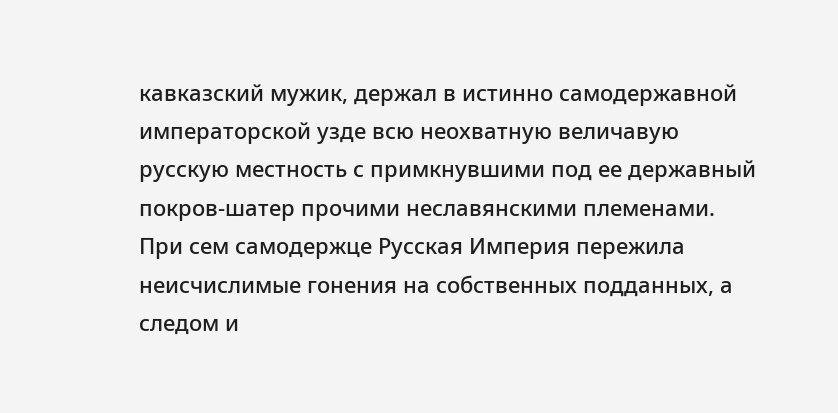кавказский мужик, держал в истинно самодержавной императорской узде всю неохватную величавую русскую местность с примкнувшими под ее державный покров-шатер прочими неславянскими племенами. При сем самодержце Русская Империя пережила неисчислимые гонения на собственных подданных, а следом и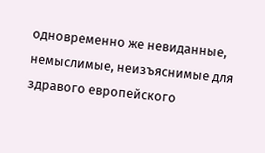одновременно же невиданные, немыслимые, неизъяснимые для здравого европейского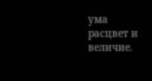ума расцвет и величие.